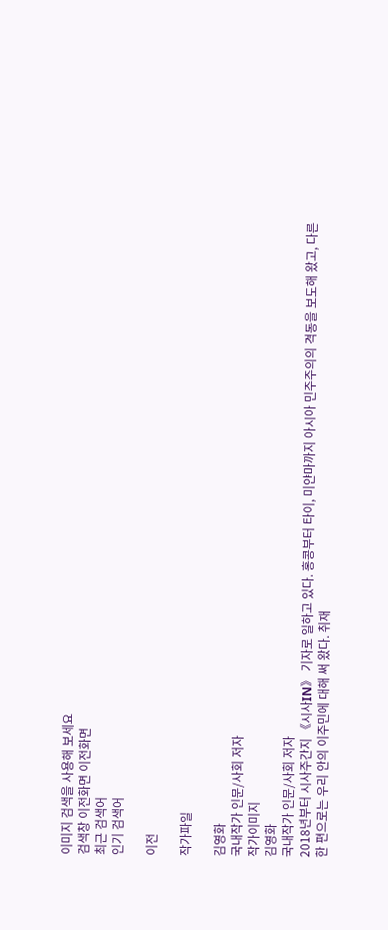이미지 검색을 사용해 보세요
검색창 이전화면 이전화면
최근 검색어
인기 검색어

이전

작가파일

김영화
국내작가 인문/사회 저자
작가이미지
김영화
국내작가 인문/사회 저자
2018년부터 시사주간지 《시사IN》 기자로 일하고 있다. 홍콩부터 타이, 미얀마까지 아시아 민주주의의 격동을 보도해 왔고, 다른 한 편으로는 우리 안의 이주민에 대해 써 왔다. 취재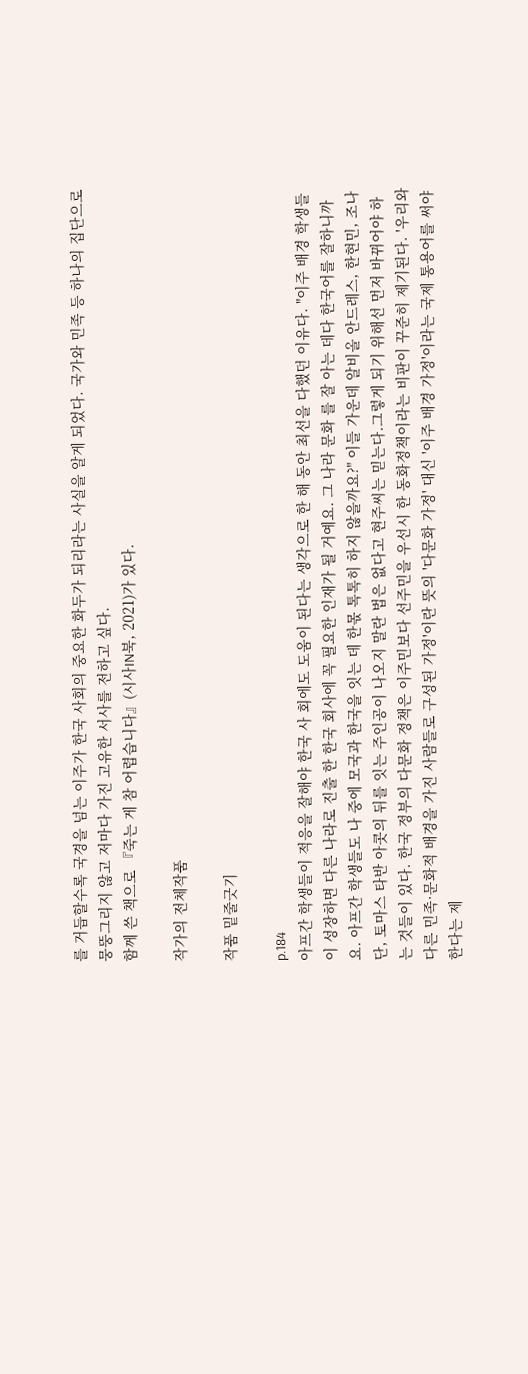를 거듭할수록 국경을 넘는 이주가 한국 사회의 중요한 화두가 되리라는 사실을 알게 되었다. 국가와 민족 등 하나의 집단으로 뭉뚱그리지 않고 저마다 가진 고유한 서사를 전하고 싶다.
함께 쓴 책으로 『죽는 게 참 어렵습니다』(시사IN북, 2021)가 있다.

작가의 전체작품

작품 밑줄긋기

p.184
아프간 학생들이 적응을 잘해야 한국 사 회에도 도움이 된다는 생각으로 한 해 동안 최선을 다했던 이유다. "이주 배경 학생들이 성장하면 다른 나라로 진출 한 한국 회사에 꼭 필요한 인재가 될 거예요. 그 나라 문화 를 잘 아는 데다 한국어를 잘하니까요. 아프간 학생들도 나 중에 모국과 한국을 잇는 데 한몫 톡톡히 하지 않을까요?" 이들 가운데 알비올 안드레스, 한현민, 조나단, 토마스 타반 아콧의 뒤를 잇는 주인공이 나오지 말란 법은 없다고 현주씨는 믿는다.그렇게 되기 위해선 먼저 바뀌어야 하는 것들이 있다. 한국 정부의 다문화 정책은 이주민보다 선주민을 우선시 한 동화정책이라는 비판이 꾸준히 제기된다. '우리와 다른 민족·문화적 배경을 가진 사람들로 구성된 가정'이란 뜻의 '다문화 가정' 대신 '이주 배경 가정'이라는 국제 통용어를 써야 한다는 제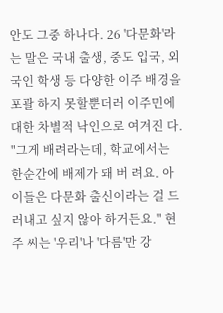안도 그중 하나다. 26 '다문화'라는 말은 국내 출생, 중도 입국, 외국인 학생 등 다양한 이주 배경을 포괄 하지 못할뿐더러 이주민에 대한 차별적 낙인으로 여겨진 다. "그게 배려라는데, 학교에서는 한순간에 배제가 돼 버 려요. 아이들은 다문화 출신이라는 걸 드러내고 싶지 않아 하거든요." 현주 씨는 '우리'나 '다름'만 강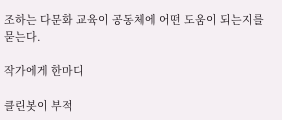조하는 다문화 교육이 공동체에 어떤 도움이 되는지를 묻는다.

작가에게 한마디

클린봇이 부적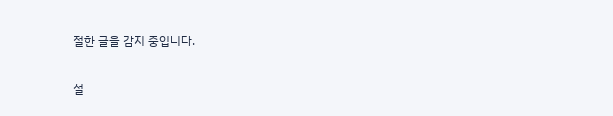절한 글을 감지 중입니다.

설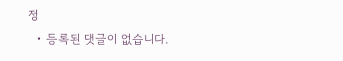정
  • 등록된 댓글이 없습니다.